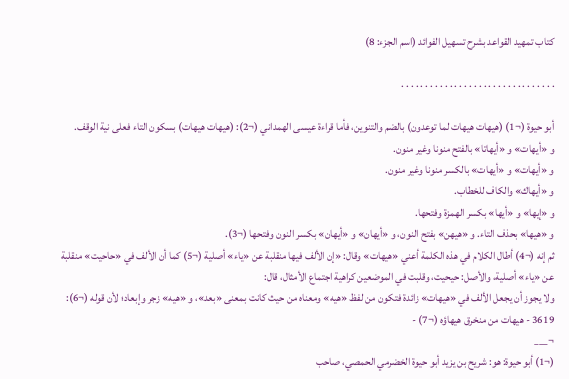كتاب تمهيد القواعد بشرح تسهيل الفوائد (اسم الجزء: 8)

. . . . . . . . . . . . . . . . . . . . . . . . . . . . . . . .

أبو حيوة (¬1) (هيهات هيهات لما توعدون) بالضم والتنوين، فأما قراءة عيسى الهمداني (¬2): (هيهات هيهات) بسكون التاء فعلى نية الوقف.
و «أيهات» و «أيهاتا» بالفتح منونا وغير منون.
و «أيهات» و «أيهات» بالكسر منونا وغير منون.
و «أيهاك» والكاف للخطاب.
و «إيها» و «أيها» بكسر الهمزة وفتحها.
و «هيها» بحذف التاء. و «هيهن» بفتح النون، و «أيهان» و «أيهان» بكسر النون وفتحها (¬3).
ثم إنه (¬4) أطال الكلام في هذه الكلمة أعني «هيهات» وقال: «إن الألف فيها منقلبة عن «ياء» أصلية (¬5) كما أن الألف في «حاحيت» منقلبة عن «ياء» أصلية، والأصل: حيحيت، وقلبت في الموضعين كراهية اجتماع الأمثال، قال:
ولا يجوز أن يجعل الألف في «هيهات» زائدة فتكون من لفظ «هيه» ومعناه من حيث كانت بمعنى «بعد»، و «هيه» زجر وإبعاد؛ لأن قوله (¬6):
3619 - هيهات من منخرق هيهاؤه (¬7) -
¬___
(¬1) أبو حيوة: هو: شريح بن يزيد أبو حيوة الخضرمي الحمصي، صاحب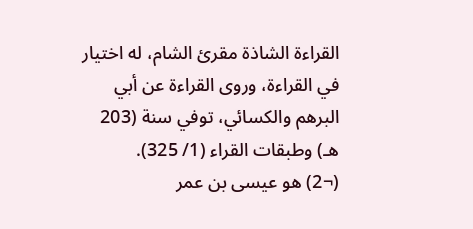القراءة الشاذة مقرئ الشام، له اختيار في القراءة، وروى القراءة عن أبي البرهم والكسائي، توفي سنة (203 هـ) وطبقات القراء (1/ 325).
(¬2) هو عيسى بن عمر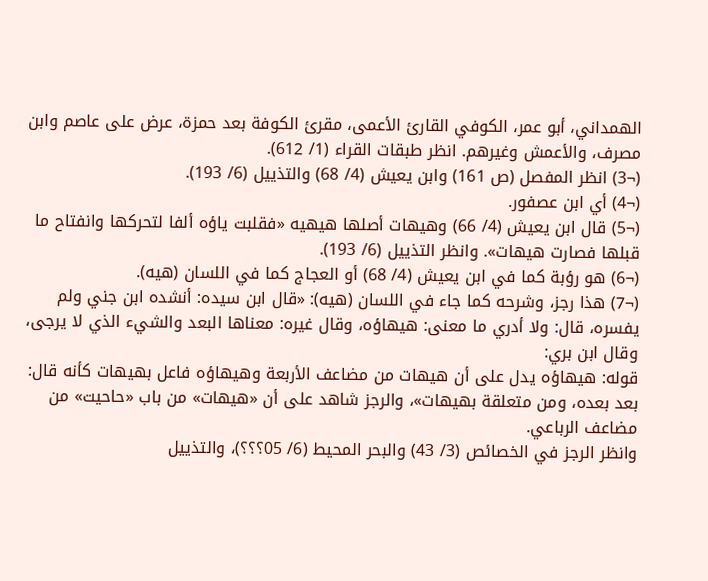الهمداني، أبو عمر، الكوفي القارئ الأعمى، مقرئ الكوفة بعد حمزة، عرض على عاصم وابن مصرف، والأعمش وغيرهم. انظر طبقات القراء (1/ 612).
(¬3) انظر المفصل (ص 161) وابن يعيش (4/ 68) والتذييل (6/ 193).
(¬4) أي ابن عصفور.
(¬5) قال ابن يعيش (4/ 66) وهيهات أصلها هيهيه «فقلبت ياؤه ألفا لتحركها وانفتاح ما قبلها فصارت هيهات». وانظر التذييل (6/ 193).
(¬6) هو رؤبة كما في ابن يعيش (4/ 68) أو العجاج كما في اللسان (هيه).
(¬7) هذا رجز، وشرحه كما جاء في اللسان (هيه): «قال ابن سيده: أنشده ابن جني ولم يفسره، قال: ولا أدري ما معنى: هيهاؤه، وقال غيره: معناها البعد والشيء الذي لا يرجى، وقال ابن بري:
قوله: هيهاؤه يدل على أن هيهات من مضاعف الأربعة وهيهاؤه فاعل بهيهات كأنه قال: بعد بعده، ومن متعلقة بهيهات»، والرجز شاهد على أن «هيهات» من باب «حاحيت» من مضاعف الرباعي.
وانظر الرجز في الخصائص (3/ 43) والبحر المحيط (6/ 05؟؟؟)، والتذييل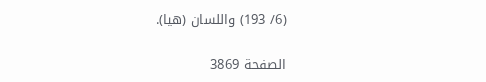(6/ 193) واللسان (هيا).

الصفحة 3869